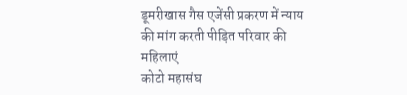डूमरीखास गैस एजेंसी प्रकरण में न्याय की मांग करती पीड़ित परिवार की महिलाएं
कोटो महासंघ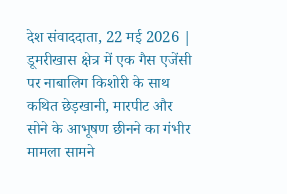देश संवाददाता, 22 मई 2026 | डूमरीखास क्षेत्र में एक गैस एजेंसी पर नाबालिग किशोरी के साथ कथित छेड़खानी, मारपीट और सोने के आभूषण छीनने का गंभीर मामला सामने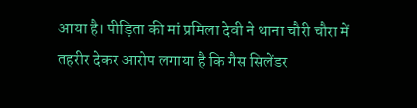आया है। पीड़िता की मां प्रमिला देवी ने थाना चौरी चौरा में तहरीर देकर आरोप लगाया है कि गैस सिलेंडर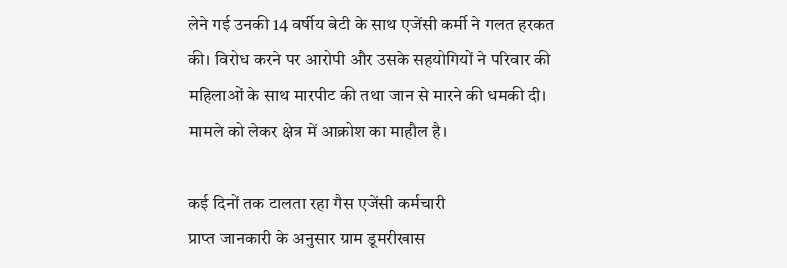लेने गई उनकी 14 वर्षीय बेटी के साथ एजेंसी कर्मी ने गलत हरकत की। विरोध करने पर आरोपी और उसके सहयोगियों ने परिवार की महिलाओं के साथ मारपीट की तथा जान से मारने की धमकी दी। मामले को लेकर क्षेत्र में आक्रोश का माहौल है।

कई दिनों तक टालता रहा गैस एजेंसी कर्मचारी
प्राप्त जानकारी के अनुसार ग्राम डूमरीखास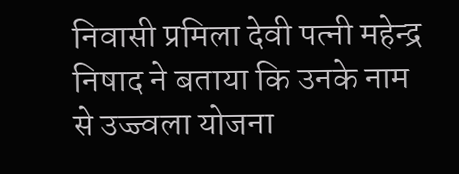निवासी प्रमिला देवी पत्नी महेन्द्र निषाद ने बताया कि उनके नाम से उज्ज्वला योजना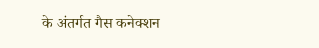के अंतर्गत गैस कनेक्शन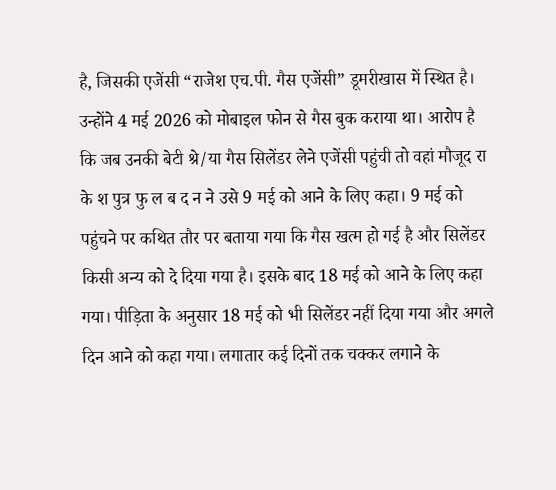है, जिसकी एजेंसी “राजेश एच.पी. गैस एजेंसी” डूमरीखास में स्थित है। उन्होंने 4 मई 2026 को मोबाइल फोन से गैस बुक कराया था। आरोप है कि जब उनकी बेटी श्रे/या गैस सिलेंडर लेने एजेंसी पहुंची तो वहां मौजूद रा के श पुत्र फु ल ब द न ने उसे 9 मई को आने के लिए कहा। 9 मई को पहुंचने पर कथित तौर पर बताया गया कि गैस खत्म हो गई है और सिलेंडर किसी अन्य को दे दिया गया है। इसके बाद 18 मई को आने के लिए कहा गया। पीड़िता के अनुसार 18 मई को भी सिलेंडर नहीं दिया गया और अगले दिन आने को कहा गया। लगातार कई दिनों तक चक्कर लगाने के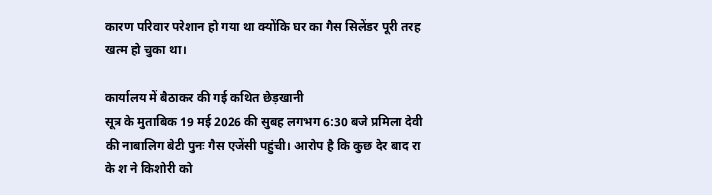कारण परिवार परेशान हो गया था क्योंकि घर का गैस सिलेंडर पूरी तरह खत्म हो चुका था।

कार्यालय में बैठाकर की गई कथित छेड़खानी
सूत्र के मुताबिक 19 मई 2026 की सुबह लगभग 6:30 बजे प्रमिला देवी की नाबालिग बेटी पुनः गैस एजेंसी पहुंची। आरोप है कि कुछ देर बाद रा के श ने किशोरी को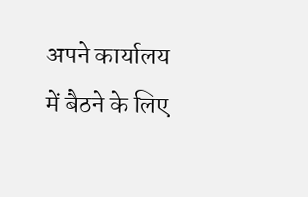अपने कार्यालय में बैठने के लिए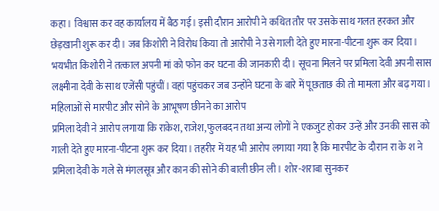कहा। विश्वास कर वह कार्यालय में बैठ गई। इसी दौरान आरोपी ने कथित तौर पर उसके साथ गलत हरकत और छेड़खानी शुरू कर दी। जब किशोरी ने विरोध किया तो आरोपी ने उसे गाली देते हुए मारना-पीटना शुरू कर दिया। भयभीत किशोरी ने तत्काल अपनी मां को फोन कर घटना की जानकारी दी। सूचना मिलने पर प्रमिला देवी अपनी सास लक्ष्मीना देवी के साथ एजेंसी पहुंचीं। वहां पहुंचकर जब उन्होंने घटना के बारे में पूछताछ की तो मामला और बढ़ गया।
महिलाओं से मारपीट और सोने के आभूषण छीनने का आरोप
प्रमिला देवी ने आरोप लगाया कि राकेश, राजेश, फुलबदन तथा अन्य लोगों ने एकजुट होकर उन्हें और उनकी सास को गाली देते हुए मारना-पीटना शुरू कर दिया। तहरीर में यह भी आरोप लगाया गया है कि मारपीट के दौरान रा के श ने प्रमिला देवी के गले से मंगलसूत्र और कान की सोने की बाली छीन ली। शोर-शराबा सुनकर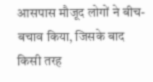आसपास मौजूद लोगों ने बीच-बचाव किया, जिसके बाद किसी तरह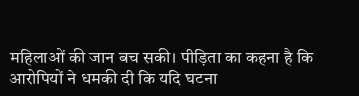महिलाओं की जान बच सकी। पीड़िता का कहना है कि आरोपियों ने धमकी दी कि यदि घटना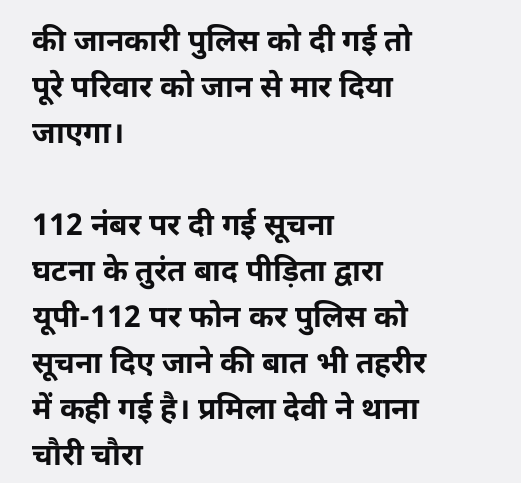की जानकारी पुलिस को दी गई तो पूरे परिवार को जान से मार दिया जाएगा।

112 नंबर पर दी गई सूचना
घटना के तुरंत बाद पीड़िता द्वारा यूपी-112 पर फोन कर पुलिस को सूचना दिए जाने की बात भी तहरीर में कही गई है। प्रमिला देवी ने थाना चौरी चौरा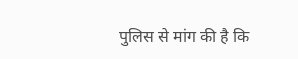पुलिस से मांग की है कि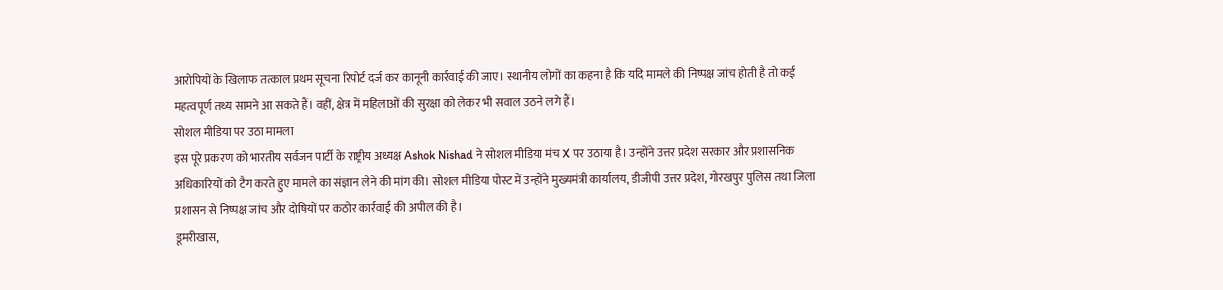आरोपियों के खिलाफ तत्काल प्रथम सूचना रिपोर्ट दर्ज कर कानूनी कार्रवाई की जाए। स्थानीय लोगों का कहना है कि यदि मामले की निष्पक्ष जांच होती है तो कई महत्वपूर्ण तथ्य सामने आ सकते हैं। वहीं, क्षेत्र में महिलाओं की सुरक्षा को लेकर भी सवाल उठने लगे हैं।
सोशल मीडिया पर उठा मामला
इस पूरे प्रकरण को भारतीय सर्वजन पार्टी के राष्ट्रीय अध्यक्ष Ashok Nishad ने सोशल मीडिया मंच X पर उठाया है। उन्होंने उत्तर प्रदेश सरकार और प्रशासनिक अधिकारियों को टैग करते हुए मामले का संज्ञान लेने की मांग की। सोशल मीडिया पोस्ट में उन्होंने मुख्यमंत्री कार्यालय, डीजीपी उत्तर प्रदेश, गोरखपुर पुलिस तथा जिला प्रशासन से निष्पक्ष जांच और दोषियों पर कठोर कार्रवाई की अपील की है।
डूमरीखास,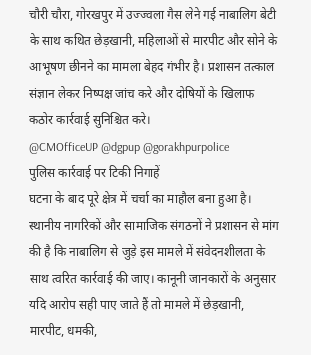चौरी चौरा, गोरखपुर में उज्ज्वला गैस लेने गई नाबालिग बेटी के साथ कथित छेड़खानी, महिलाओं से मारपीट और सोने के आभूषण छीनने का मामला बेहद गंभीर है। प्रशासन तत्काल संज्ञान लेकर निष्पक्ष जांच करे और दोषियों के खिलाफ कठोर कार्रवाई सुनिश्चित करे।
@CMOfficeUP @dgpup @gorakhpurpolice
पुलिस कार्रवाई पर टिकी निगाहें
घटना के बाद पूरे क्षेत्र में चर्चा का माहौल बना हुआ है। स्थानीय नागरिकों और सामाजिक संगठनों ने प्रशासन से मांग की है कि नाबालिग से जुड़े इस मामले में संवेदनशीलता के साथ त्वरित कार्रवाई की जाए। कानूनी जानकारों के अनुसार यदि आरोप सही पाए जाते हैं तो मामले में छेड़खानी, मारपीट, धमकी,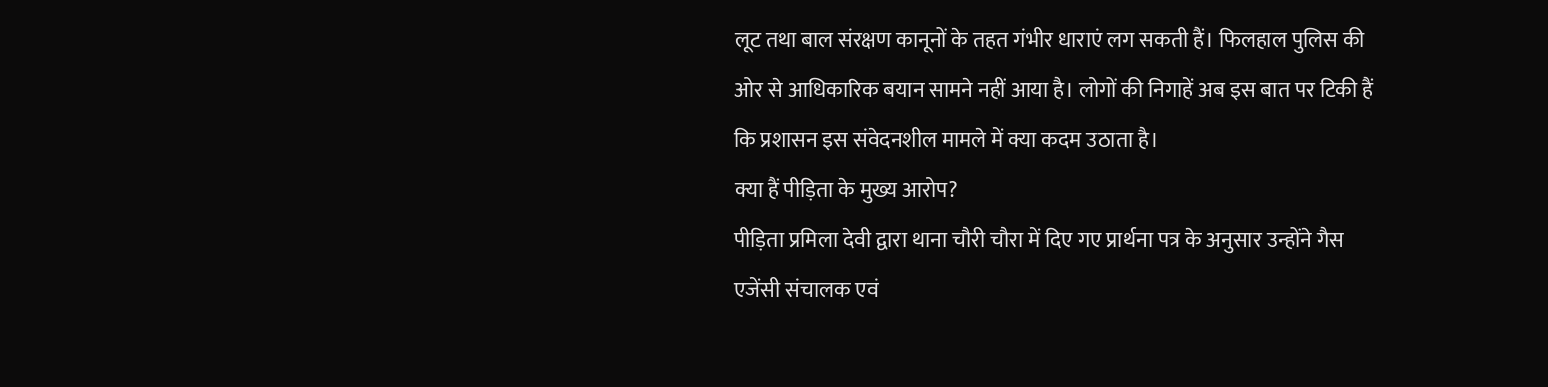लूट तथा बाल संरक्षण कानूनों के तहत गंभीर धाराएं लग सकती हैं। फिलहाल पुलिस की ओर से आधिकारिक बयान सामने नहीं आया है। लोगों की निगाहें अब इस बात पर टिकी हैं कि प्रशासन इस संवेदनशील मामले में क्या कदम उठाता है।
क्या हैं पीड़िता के मुख्य आरोप?
पीड़िता प्रमिला देवी द्वारा थाना चौरी चौरा में दिए गए प्रार्थना पत्र के अनुसार उन्होंने गैस एजेंसी संचालक एवं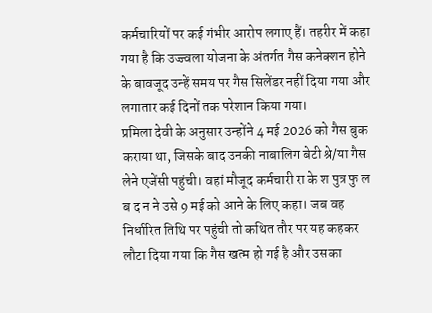कर्मचारियों पर कई गंभीर आरोप लगाए हैं। तहरीर में कहा गया है कि उज्ज्वला योजना के अंतर्गत गैस कनेक्शन होने के बावजूद उन्हें समय पर गैस सिलेंडर नहीं दिया गया और लगातार कई दिनों तक परेशान किया गया।
प्रमिला देवी के अनुसार उन्होंने 4 मई 2026 को गैस बुक कराया था, जिसके बाद उनकी नाबालिग बेटी श्रे/या गैस लेने एजेंसी पहुंची। वहां मौजूद कर्मचारी रा के श पुत्र फु ल ब द न ने उसे 9 मई को आने के लिए कहा। जब वह निर्धारित तिथि पर पहुंची तो कथित तौर पर यह कहकर लौटा दिया गया कि गैस खत्म हो गई है और उसका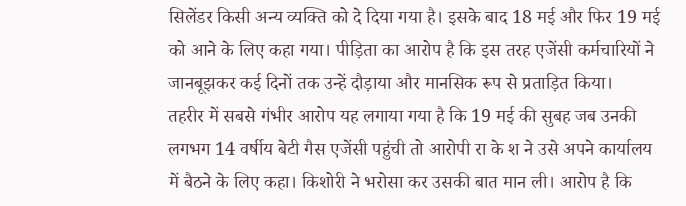सिलेंडर किसी अन्य व्यक्ति को दे दिया गया है। इसके बाद 18 मई और फिर 19 मई को आने के लिए कहा गया। पीड़िता का आरोप है कि इस तरह एजेंसी कर्मचारियों ने जानबूझकर कई दिनों तक उन्हें दौड़ाया और मानसिक रूप से प्रताड़ित किया।
तहरीर में सबसे गंभीर आरोप यह लगाया गया है कि 19 मई की सुबह जब उनकी लगभग 14 वर्षीय बेटी गैस एजेंसी पहुंची तो आरोपी रा के श ने उसे अपने कार्यालय में बैठने के लिए कहा। किशोरी ने भरोसा कर उसकी बात मान ली। आरोप है कि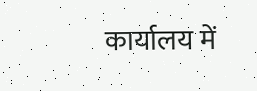कार्यालय में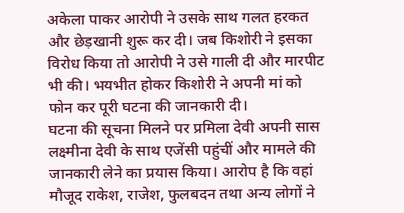अकेला पाकर आरोपी ने उसके साथ गलत हरकत और छेड़खानी शुरू कर दी। जब किशोरी ने इसका विरोध किया तो आरोपी ने उसे गाली दी और मारपीट भी की। भयभीत होकर किशोरी ने अपनी मां को फोन कर पूरी घटना की जानकारी दी।
घटना की सूचना मिलने पर प्रमिला देवी अपनी सास लक्ष्मीना देवी के साथ एजेंसी पहुंचीं और मामले की जानकारी लेने का प्रयास किया। आरोप है कि वहां मौजूद राकेश, राजेश, फुलबदन तथा अन्य लोगों ने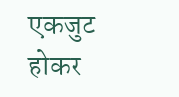एकजुट होकर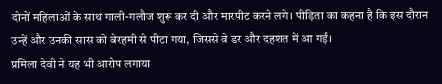दोनों महिलाओं के साथ गाली-गलौज शुरू कर दी और मारपीट करने लगे। पीड़िता का कहना है कि इस दौरान उन्हें और उनकी सास को बेरहमी से पीटा गया, जिससे वे डर और दहशत में आ गईं।
प्रमिला देवी ने यह भी आरोप लगाया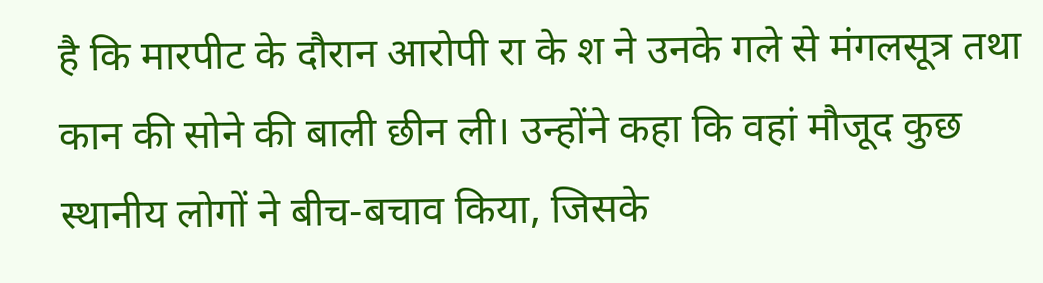है कि मारपीट के दौरान आरोपी रा के श ने उनके गले से मंगलसूत्र तथा कान की सोने की बाली छीन ली। उन्होंने कहा कि वहां मौजूद कुछ स्थानीय लोगों ने बीच-बचाव किया, जिसके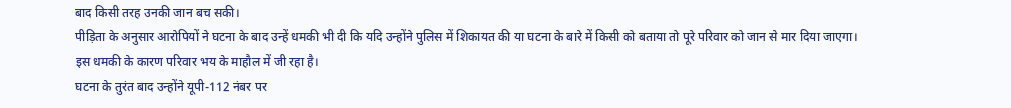बाद किसी तरह उनकी जान बच सकी।
पीड़िता के अनुसार आरोपियों ने घटना के बाद उन्हें धमकी भी दी कि यदि उन्होंने पुलिस में शिकायत की या घटना के बारे में किसी को बताया तो पूरे परिवार को जान से मार दिया जाएगा। इस धमकी के कारण परिवार भय के माहौल में जी रहा है।
घटना के तुरंत बाद उन्होंने यूपी-112 नंबर पर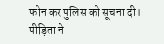फोन कर पुलिस को सूचना दी। पीड़िता ने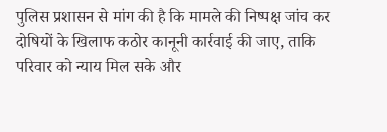पुलिस प्रशासन से मांग की है कि मामले की निष्पक्ष जांच कर दोषियों के खिलाफ कठोर कानूनी कार्रवाई की जाए, ताकि परिवार को न्याय मिल सके और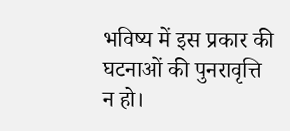भविष्य में इस प्रकार की घटनाओं की पुनरावृत्ति न हो।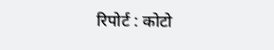रिपोर्ट : कोटो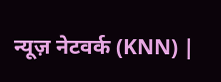न्यूज़ नेटवर्क (KNN) |